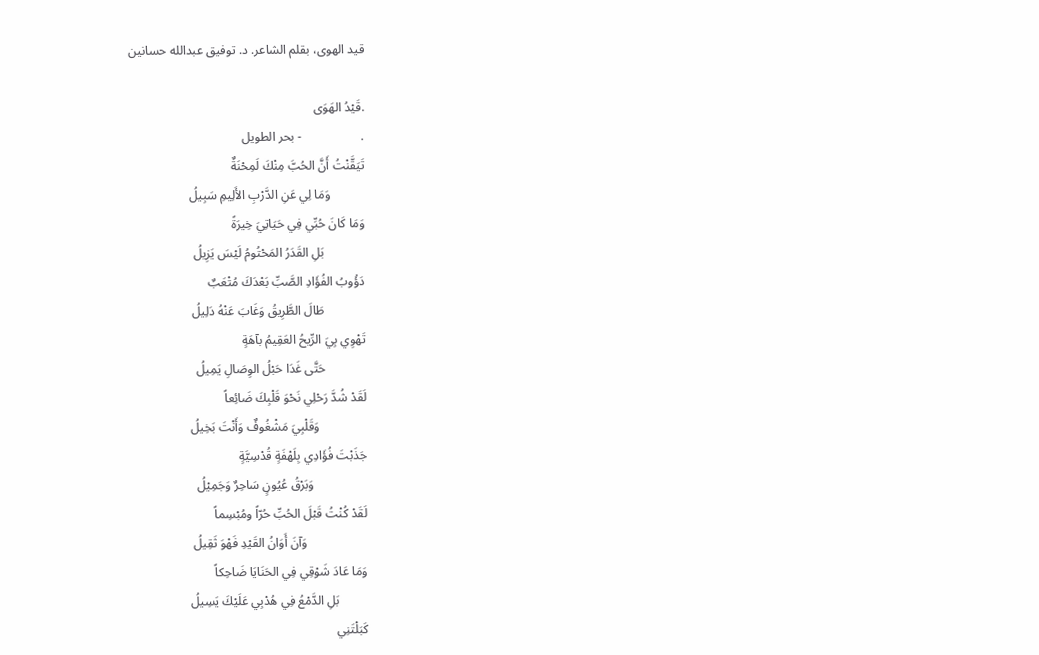قيد الهوى، بقلم الشاعر. د. توفيق عبدالله حسانين

.قَيْدُ الهَوَى
.                   - بحر الطويل
تَيَقَّنْتُ أَنَّ الحُبَّ مِنْكَ لَمِحْنَةٌ
           وَمَا لِي عَنِ الدَّرْبِ الأَلِيمِ سَبِيلُ
وَمَا كَانَ حُبِّي فِي حَيَاتِيَ خِيرَةً
             بَلِ القَدَرُ المَحْتُومُ لَيْسَ يَزِيلُ
دَؤُوبُ الفُؤَادِ الصَّبِّ بَعْدَكَ مُتْعَبٌ
             طَالَ الطَّرِيقُ وَغَابَ عَنْهُ دَلِيلُ
تَهْوِي بِيَ الرِّيحُ العَقِيمُ بآهَةٍ
             حَتَّى غَدَا حَبْلُ الوِصَالِ يَمِيلُ
لَقَدْ شُدَّ رَحْلِي نَحْوَ قَلْبِكَ ضَائِعاً
               وَقَلْبِيَ مَشْغُوفٌ وَأَنْتَ بَخِيلُ
جَذَبْتَ فُؤَادِي بِلَهْفَةٍ قُدْسِيَّةٍ
                 وَبَرْقُ عُيُونٍ سَاحِرٌ وَجَمِيْلُ
لَقَدْ كُنْتُ قَبْلَ الحُبِّ حُرّاً ومُبْسِماً
                   وَآنَ أَوَانُ القَيْدِ فَهْوَ ثَقِيلُ
وَمَا عَادَ شَوْقِي فِي الحَنَايَا ضَاحِكاً
         بَلِ الدَّمْعُ فِي هُدْبِي عَلَيْكَ يَسِيلُ
كَبَلْتَنِي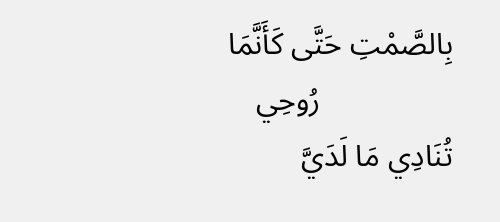بِالصَّمْتِ حَتَّى كَأَنَّمَا
                 رُوحِي تُنَادِي مَا لَدَيَّ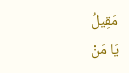مَقِيلُ
يَا مَنْ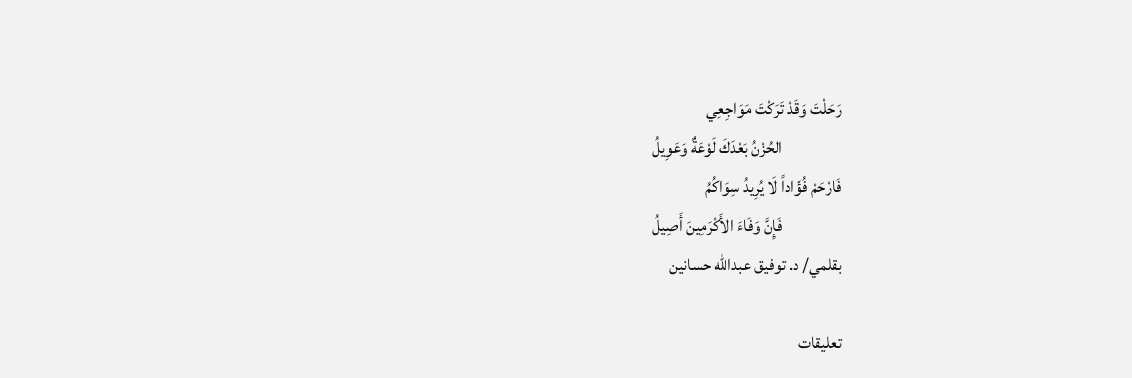رَحَلْتَ وَقَدْ تَرَكْتَ مَوَاجِعِي
                  الحُزْنُ بَعْدَكَ لَوْعَةٌ وَعَوِيلُ
فَارْحَمْ فُؤَاداً لَا يُرِيدُ سِوَاكُمُ
                  فَإِنَّ وَفَاءَ الأَكْرَمِينَ أَصِيلُ
بقلمي/ د. توفيق عبدالله حسانين

تعليقات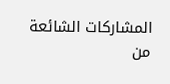المشاركات الشائعة من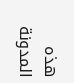هذه المدونة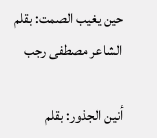حين يغيب الصمت: بقلم الشاعر مصطفى رجب

أنين الجذور: بقلم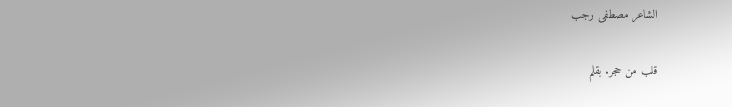الشاعر مصطفى رجب

قلب من حجر. بقلم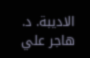الاديبة. د. هاجر علي